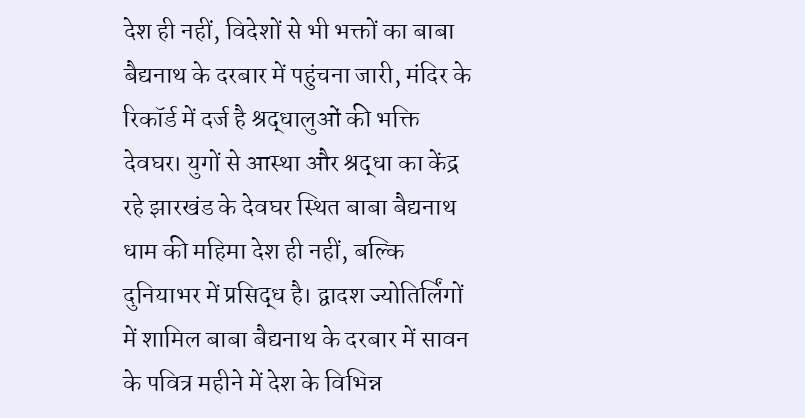देश ही नहीं, विदेशों से भी भक्तों का बाबा बैद्यनाथ के दरबार में पहुंचना जारी, मंदिर के रिकॉर्ड में दर्ज है श्रद्धालुओं की भक्ति
देवघर। युगों से आस्था और श्रद्धा का केंद्र रहे झारखंड के देवघर स्थित बाबा बैद्यनाथ धाम की महिमा देश ही नहीं, बल्कि दुनियाभर में प्रसिद्ध है। द्वादश ज्योतिर्लिंगों में शामिल बाबा बैद्यनाथ के दरबार में सावन के पवित्र महीने में देश के विभिन्न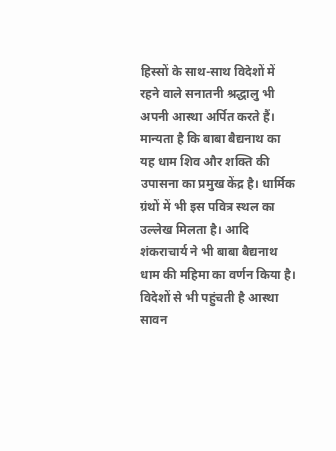हिस्सों के साथ-साथ विदेशों में रहने वाले सनातनी श्रद्धालु भी अपनी आस्था अर्पित करते हैं।
मान्यता है कि बाबा बैद्यनाथ का यह धाम शिव और शक्ति की उपासना का प्रमुख केंद्र है। धार्मिक ग्रंथों में भी इस पवित्र स्थल का उल्लेख मिलता है। आदि शंकराचार्य ने भी बाबा बैद्यनाथ धाम की महिमा का वर्णन किया है।
विदेशों से भी पहुंचती है आस्था
सावन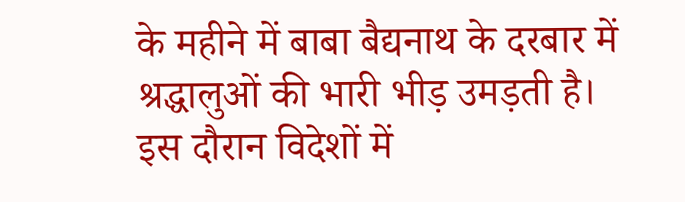के महीने में बाबा बैद्यनाथ के दरबार में श्रद्धालुओं की भारी भीड़ उमड़ती है। इस दौरान विदेशों में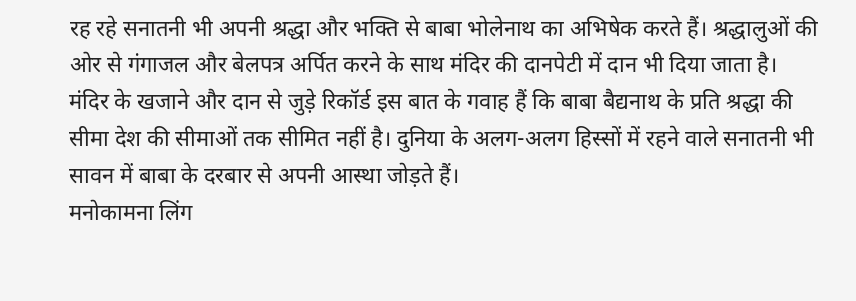रह रहे सनातनी भी अपनी श्रद्धा और भक्ति से बाबा भोलेनाथ का अभिषेक करते हैं। श्रद्धालुओं की ओर से गंगाजल और बेलपत्र अर्पित करने के साथ मंदिर की दानपेटी में दान भी दिया जाता है।
मंदिर के खजाने और दान से जुड़े रिकॉर्ड इस बात के गवाह हैं कि बाबा बैद्यनाथ के प्रति श्रद्धा की सीमा देश की सीमाओं तक सीमित नहीं है। दुनिया के अलग-अलग हिस्सों में रहने वाले सनातनी भी सावन में बाबा के दरबार से अपनी आस्था जोड़ते हैं।
मनोकामना लिंग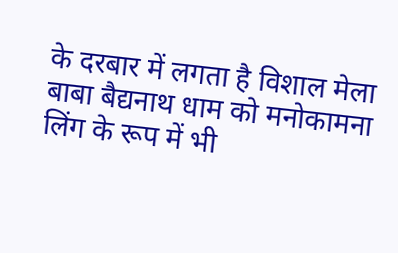के दरबार में लगता है विशाल मेला
बाबा बैद्यनाथ धाम को मनोकामना लिंग के रूप में भी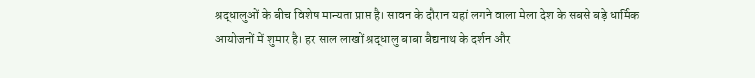श्रद्धालुओं के बीच विशेष मान्यता प्राप्त है। सावन के दौरान यहां लगने वाला मेला देश के सबसे बड़े धार्मिक आयोजनों में शुमार है। हर साल लाखों श्रद्धालु बाबा बैद्यनाथ के दर्शन और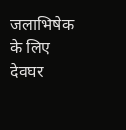जलाभिषेक के लिए देवघर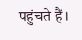पहुंचते हैं।